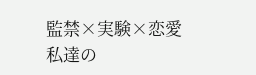監禁×実験×恋愛
私達の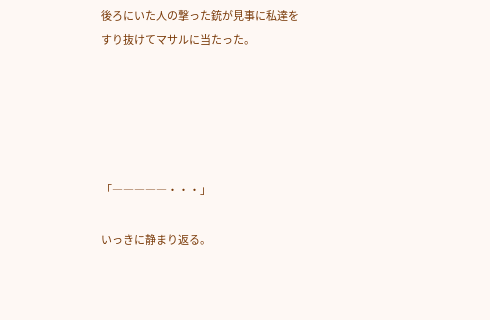後ろにいた人の撃った銃が見事に私達をすり抜けてマサルに当たった。





「―――――・・・」

いっきに静まり返る。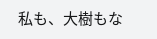私も、大樹もな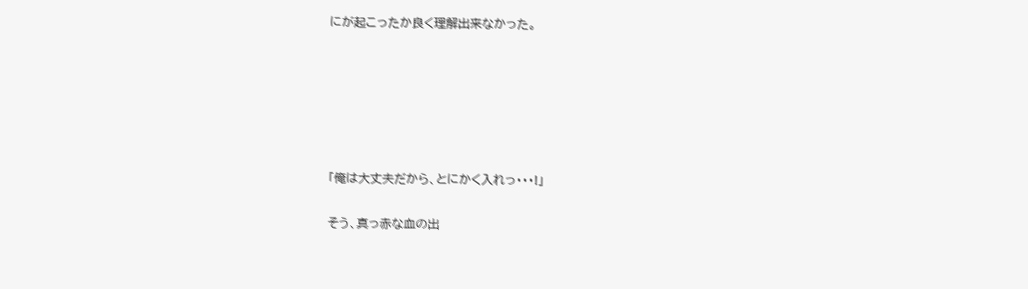にが起こったか良く理解出来なかった。






「俺は大丈夫だから、とにかく入れっ・・・!」

そう、真っ赤な血の出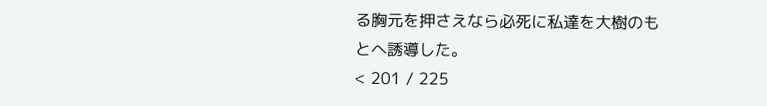る胸元を押さえなら必死に私達を大樹のもとへ誘導した。
< 201 / 225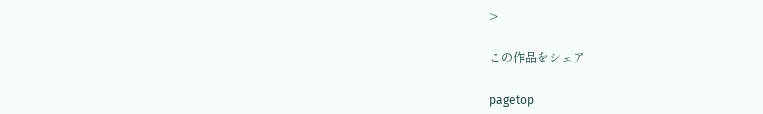>

この作品をシェア

pagetop